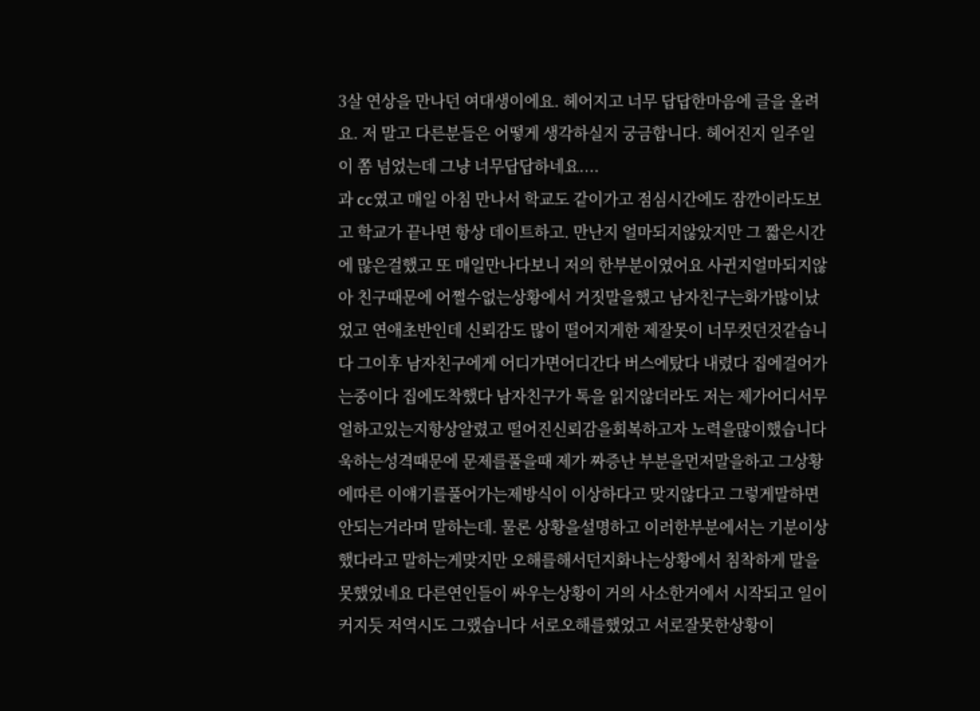3살 연상을 만나던 여대생이에요. 헤어지고 너무 답답한마음에 글을 올려요. 저 말고 다른분들은 어떻게 생각하실지 궁금합니다. 헤어진지 일주일이 쫌 넘었는데 그냥 너무답답하네요....
과 cc였고 매일 아침 만나서 학교도 같이가고 점심시간에도 잠깐이라도보고 학교가 끝나면 항상 데이트하고. 만난지 얼마되지않았지만 그 짧은시간에 많은걸했고 또 매일만나다보니 저의 한부분이였어요 사귄지얼마되지않아 친구때문에 어쩔수없는상황에서 거짓말을했고 남자친구는화가많이났었고 연애초반인데 신뢰감도 많이 떨어지게한 제잘못이 너무컷던것같습니다 그이후 남자친구에게 어디가면어디간다 버스에탔다 내렸다 집에걸어가는중이다 집에도착했다 남자친구가 톡을 읽지않더라도 저는 제가어디서무얼하고있는지항상알렸고 떨어진신뢰감을회복하고자 노력을많이했습니다 욱하는성격때문에 문제를풀을때 제가 짜증난 부분을먼저말을하고 그상황에따른 이얘기를풀어가는제방식이 이상하다고 맞지않다고 그렇게말하면안되는거라며 말하는데. 물론 상황을설명하고 이러한부분에서는 기분이상했다라고 말하는게맞지만 오해를해서던지화나는상황에서 침착하게 말을 못했었네요 다른연인들이 싸우는상황이 거의 사소한거에서 시작되고 일이커지듯 저역시도 그랬습니다 서로오해를했었고 서로잘못한상황이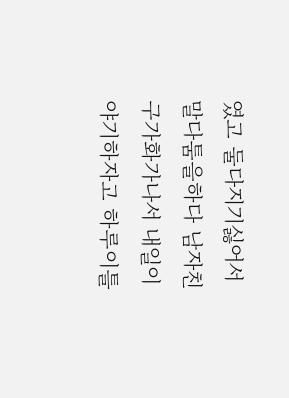였고 둘다지기싫어서말다툼을하다 남자친구가화가나서 내일이야기하자고 하루이틀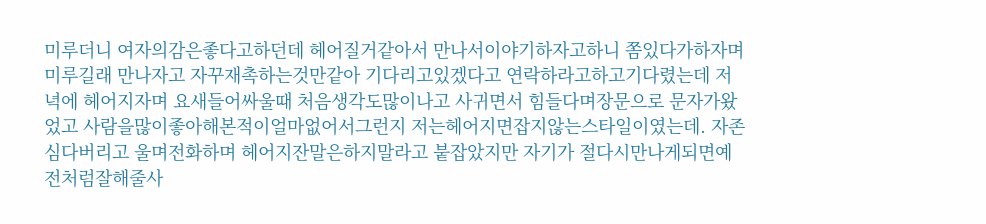미루더니 여자의감은좋다고하던데 헤어질거같아서 만나서이야기하자고하니 쫌있다가하자며미루길래 만나자고 자꾸재촉하는것만같아 기다리고있겠다고 연락하라고하고기다렸는데 저녁에 헤어지자며 요새들어싸울때 처음생각도많이나고 사귀면서 힘들다며장문으로 문자가왔었고 사람을많이좋아해본적이얼마없어서그런지 저는헤어지면잡지않는스타일이였는데. 자존심다버리고 울며전화하며 헤어지잔말은하지말라고 붙잡았지만 자기가 절다시만나게되면예전처럼잘해줄사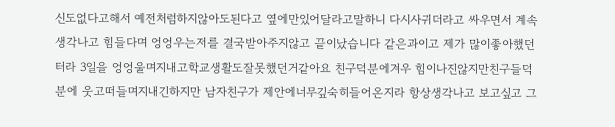신도없다고해서 예전처럼하지않아도된다고 옆에만있어달라고말하니 다시사귀더라고 싸우면서 계속생각나고 힘들다며 엉엉우는저를 결국받아주지않고 끝이났습니다 같은과이고 제가 많이좋아했던터라 3일을 엉엉울며지내고학교생활도잘못했던거같아요 친구덕분에겨우 힘이나진않지만친구들덕분에 웃고떠들며지내긴하지만 남자친구가 제안에너무깊숙히들어온지라 항상생각나고 보고싶고 그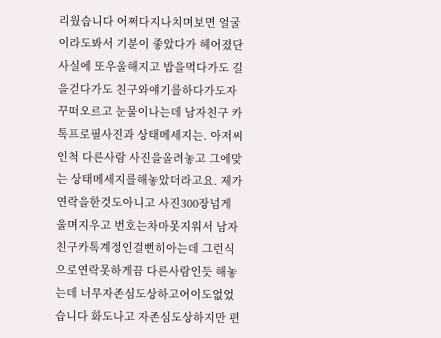리웠습니다 어쩌다지나치며보면 얼굴이라도봐서 기분이 좋았다가 헤어졌단사실에 또우울해지고 밥을먹다가도 길을걷다가도 친구와얘기를하다가도자꾸떠오르고 눈물이나는데 남자친구 카톡프로필사진과 상태메세지는. 아저씨인척 다른사람 사진을올려놓고 그에맞는 상태메세지를해놓았더라고요. 제가 연락을한것도아니고 사진300장넘게 울며지우고 번호는차마못지워서 남자친구카톡계정인걸뻔히아는데 그런식으로연락못하게끔 다른사람인듯 해놓는데 너무자존심도상하고어이도없었습니다 화도나고 자존심도상하지만 편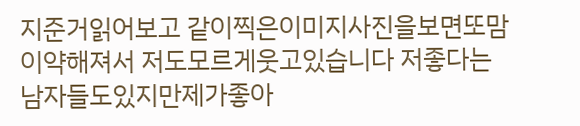지준거읽어보고 같이찍은이미지사진을보면또맘이약해져서 저도모르게웃고있습니다 저좋다는남자들도있지만제가좋아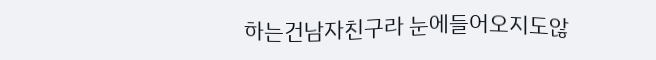하는건남자친구라 눈에들어오지도않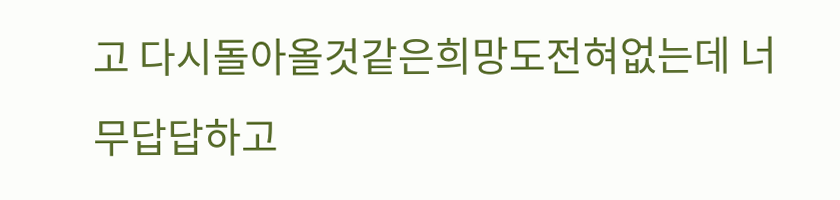고 다시돌아올것같은희망도전혀없는데 너무답답하고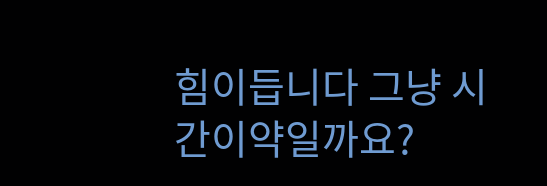힘이듭니다 그냥 시간이약일까요?